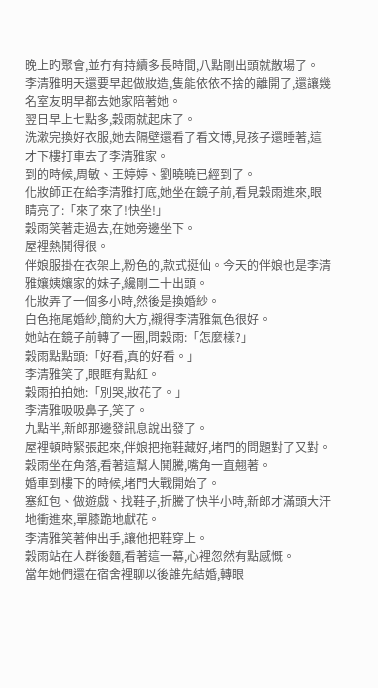晚上旳聚會,並冇有持續多長時間,八點剛出頭就散場了。
李清雅明天還要早起做妝造,隻能依依不捨的離開了,還讓幾名室友明早都去她家陪著她。
翌日早上七點多,穀雨就起床了。
洗漱完換好衣服,她去隔壁還看了看文博,見孩子還睡著,這才下樓打車去了李清雅家。
到的時候,周敏、王婷婷、劉曉曉已經到了。
化妝師正在給李清雅打底,她坐在鏡子前,看見穀雨進來,眼睛亮了:「來了來了!快坐!」
穀雨笑著走過去,在她旁邊坐下。
屋裡熱鬨得很。
伴娘服掛在衣架上,粉色的,款式挺仙。今天的伴娘也是李清雅孃姨孃家的妹子,纔剛二十出頭。
化妝弄了一個多小時,然後是換婚紗。
白色拖尾婚紗,簡約大方,襯得李清雅氣色很好。
她站在鏡子前轉了一圈,問穀雨:「怎麼樣?」
穀雨點點頭:「好看,真的好看。」
李清雅笑了,眼眶有點紅。
穀雨拍拍她:「別哭,妝花了。」
李清雅吸吸鼻子,笑了。
九點半,新郎那邊發訊息說出發了。
屋裡頓時緊張起來,伴娘把拖鞋藏好,堵門的問題對了又對。
穀雨坐在角落,看著這幫人鬨騰,嘴角一直翹著。
婚車到樓下的時候,堵門大戰開始了。
塞紅包、做遊戲、找鞋子,折騰了快半小時,新郎才滿頭大汗地衝進來,單膝跪地獻花。
李清雅笑著伸出手,讓他把鞋穿上。
穀雨站在人群後麵,看著這一幕,心裡忽然有點感慨。
當年她們還在宿舍裡聊以後誰先結婚,轉眼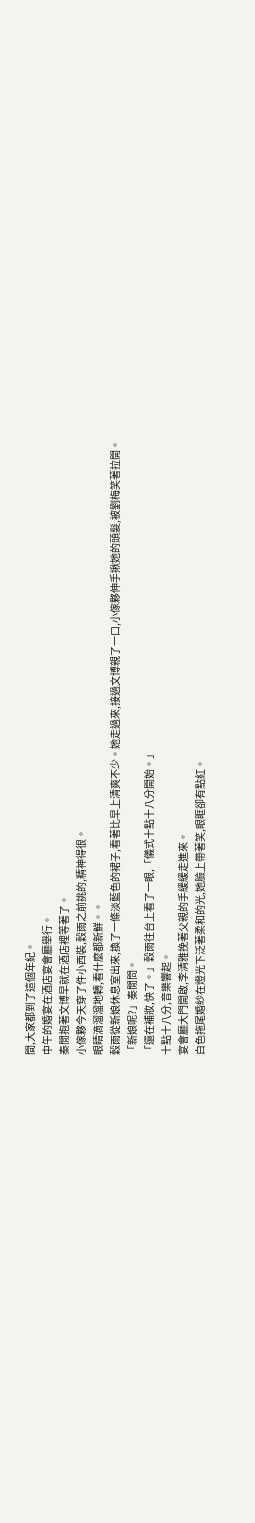間,大家都到了這個年紀。
中午的婚宴在酒店宴會廳舉行。
秦閒抱著文博早就在酒店裡等著了。
小傢夥今天穿了件小西裝,穀雨之前挑的,精神得很。
眼睛滴溜溜地轉,看什麼都新鮮。。
穀雨從新娘休息室出來,換了一條淡藍色的裙子,看著比早上清爽不少。她走過來,接過文博親了一口,小傢夥伸手揪她的頭髮,被劉梅笑著拉開。
「新娘呢?」秦閒問。
「還在補妝,快了。」穀雨往台上看了一眼,「儀式十點十八分開始。」
十點十八分,音樂響起。
宴會廳大門開啟,李清雅挽著父親的手緩緩走進來。
白色拖尾婚紗在燈光下泛著柔和的光,她臉上帶著笑,眼眶卻有點紅。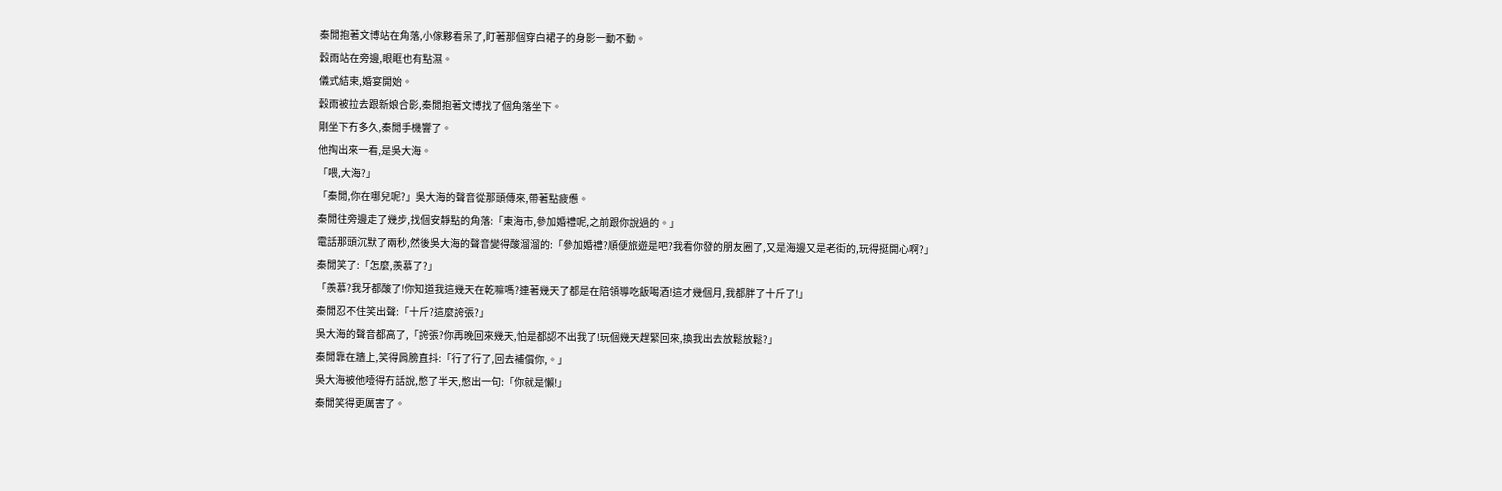秦閒抱著文博站在角落,小傢夥看呆了,盯著那個穿白裙子的身影一動不動。
穀雨站在旁邊,眼眶也有點濕。
儀式結束,婚宴開始。
穀雨被拉去跟新娘合影,秦閒抱著文博找了個角落坐下。
剛坐下冇多久,秦閒手機響了。
他掏出來一看,是吳大海。
「喂,大海?」
「秦閒,你在哪兒呢?」吳大海的聲音從那頭傳來,帶著點疲憊。
秦閒往旁邊走了幾步,找個安靜點的角落:「東海市,參加婚禮呢,之前跟你說過的。」
電話那頭沉默了兩秒,然後吳大海的聲音變得酸溜溜的:「參加婚禮?順便旅遊是吧?我看你發的朋友圈了,又是海邊又是老街的,玩得挺開心啊?」
秦閒笑了:「怎麼,羨慕了?」
「羨慕?我牙都酸了!你知道我這幾天在乾嘛嗎?連著幾天了都是在陪領導吃飯喝酒!這才幾個月,我都胖了十斤了!」
秦閒忍不住笑出聲:「十斤?這麼誇張?」
吳大海的聲音都高了,「誇張?你再晚回來幾天,怕是都認不出我了!玩個幾天趕緊回來,換我出去放鬆放鬆?」
秦閒靠在牆上,笑得肩膀直抖:「行了行了,回去補償你,。」
吳大海被他噎得冇話說,憋了半天,憋出一句:「你就是懶!」
秦閒笑得更厲害了。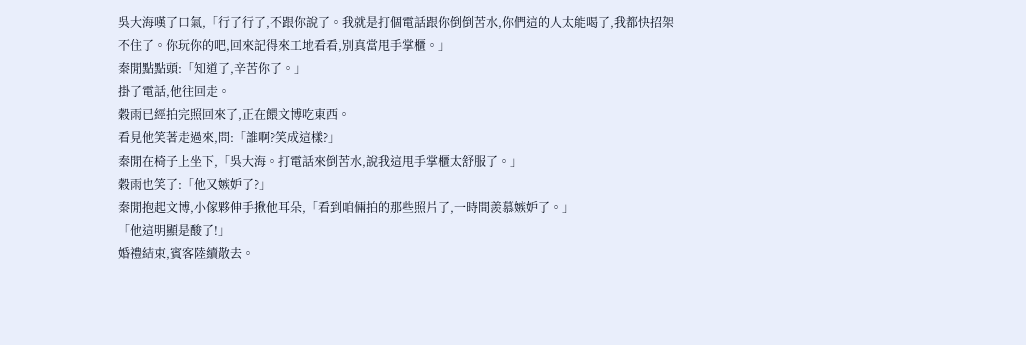吳大海嘆了口氣,「行了行了,不跟你說了。我就是打個電話跟你倒倒苦水,你們這的人太能喝了,我都快招架不住了。你玩你的吧,回來記得來工地看看,別真當甩手掌櫃。」
秦閒點點頭:「知道了,辛苦你了。」
掛了電話,他往回走。
穀雨已經拍完照回來了,正在餵文博吃東西。
看見他笑著走過來,問:「誰啊?笑成這樣?」
秦閒在椅子上坐下,「吳大海。打電話來倒苦水,說我這甩手掌櫃太舒服了。」
穀雨也笑了:「他又嫉妒了?」
秦閒抱起文博,小傢夥伸手揪他耳朵,「看到咱倆拍的那些照片了,一時間羨慕嫉妒了。」
「他這明顯是酸了!」
婚禮結束,賓客陸續散去。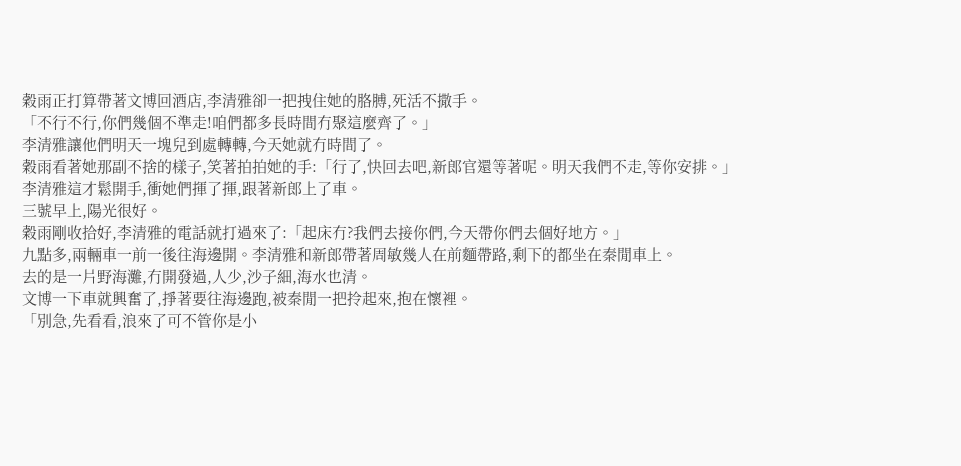穀雨正打算帶著文博回酒店,李清雅卻一把拽住她的胳膊,死活不撒手。
「不行不行,你們幾個不準走!咱們都多長時間冇聚這麼齊了。」
李清雅讓他們明天一塊兒到處轉轉,今天她就冇時間了。
穀雨看著她那副不捨的樣子,笑著拍拍她的手:「行了,快回去吧,新郎官還等著呢。明天我們不走,等你安排。」
李清雅這才鬆開手,衝她們揮了揮,跟著新郎上了車。
三號早上,陽光很好。
穀雨剛收拾好,李清雅的電話就打過來了:「起床冇?我們去接你們,今天帶你們去個好地方。」
九點多,兩輛車一前一後往海邊開。李清雅和新郎帶著周敏幾人在前麵帶路,剩下的都坐在秦閒車上。
去的是一片野海灘,冇開發過,人少,沙子細,海水也清。
文博一下車就興奮了,掙著要往海邊跑,被秦閒一把拎起來,抱在懷裡。
「別急,先看看,浪來了可不管你是小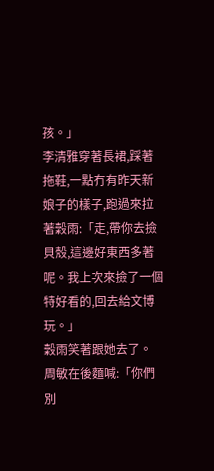孩。」
李清雅穿著長裙,踩著拖鞋,一點冇有昨天新娘子的樣子,跑過來拉著穀雨:「走,帶你去撿貝殼,這邊好東西多著呢。我上次來撿了一個特好看的,回去給文博玩。」
穀雨笑著跟她去了。
周敏在後麵喊:「你們別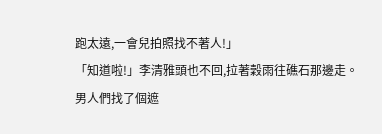跑太遠,一會兒拍照找不著人!」
「知道啦!」李清雅頭也不回,拉著穀雨往礁石那邊走。
男人們找了個遮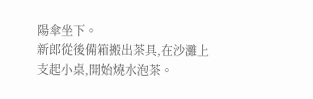陽傘坐下。
新郎從後備箱搬出茶具,在沙灘上支起小桌,開始燒水泡茶。